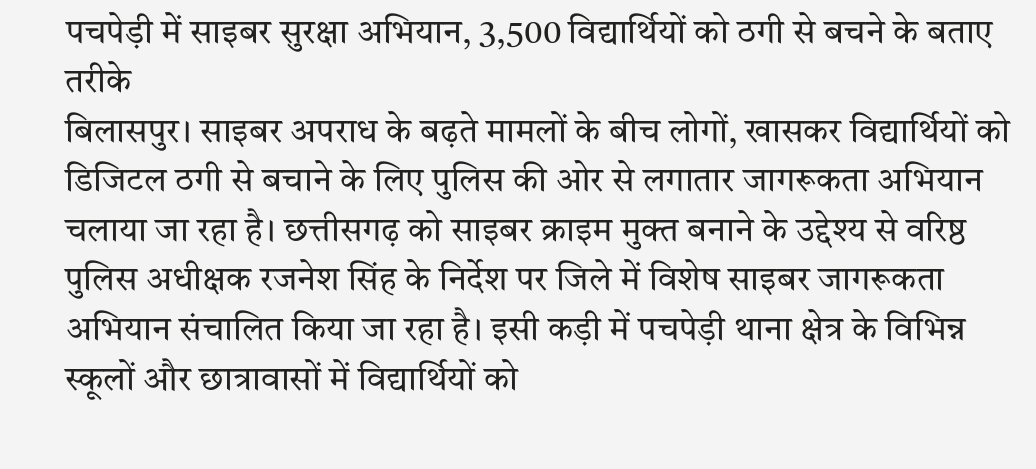पचपेड़ी में साइबर सुरक्षा अभियान, 3,500 विद्यार्थियों को ठगी से बचने के बताए तरीके
बिलासपुर। साइबर अपराध के बढ़ते मामलों के बीच लोगों, खासकर विद्यार्थियों को डिजिटल ठगी से बचाने के लिए पुलिस की ओर से लगातार जागरूकता अभियान चलाया जा रहा है। छत्तीसगढ़ को साइबर क्राइम मुक्त बनाने के उद्देश्य से वरिष्ठ पुलिस अधीक्षक रजनेश सिंह के निर्देश पर जिले में विशेष साइबर जागरूकता अभियान संचालित किया जा रहा है। इसी कड़ी में पचपेड़ी थाना क्षेत्र के विभिन्न स्कूलों और छात्रावासों में विद्यार्थियों को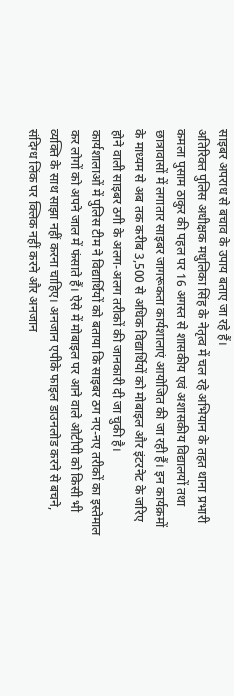साइबर अपराध से बचाव के उपाय बताए जा रहे हैं।
अतिरिक्त पुलिस अधीक्षक मधुलिका सिंह के नेतृत्व में चल रहे अभियान के तहत थाना प्रभारी कमला पुसाम ठाकुर की पहल पर 16 अगस्त से शासकीय एवं अशासकीय विद्यालयों तथा छात्रावासों में लगातार साइबर जागरूकता कार्यशालाएं आयोजित की जा रही हैं। इन कार्यक्रमों के माध्यम से अब तक करीब 3,500 से अधिक विद्यार्थियों को मोबाइल और इंटरनेट के जरिए होने वाली साइबर ठगी के अलग-अलग तरीकों की जानकारी दी जा चुकी है।
कार्यशालाओं में पुलिस टीम ने विद्यार्थियों को बताया कि साइबर ठग नए-नए तरीकों का इस्तेमाल कर लोगों को अपने जाल में फंसाते हैं। ऐसे में मोबाइल पर आने वाले ओटीपी को किसी भी व्यक्ति के साथ साझा नहीं करना चाहिए। अनजान एपीके फाइल डाउनलोड करने से बचने, संदिग्ध लिंक पर क्लिक नहीं करने और अनजान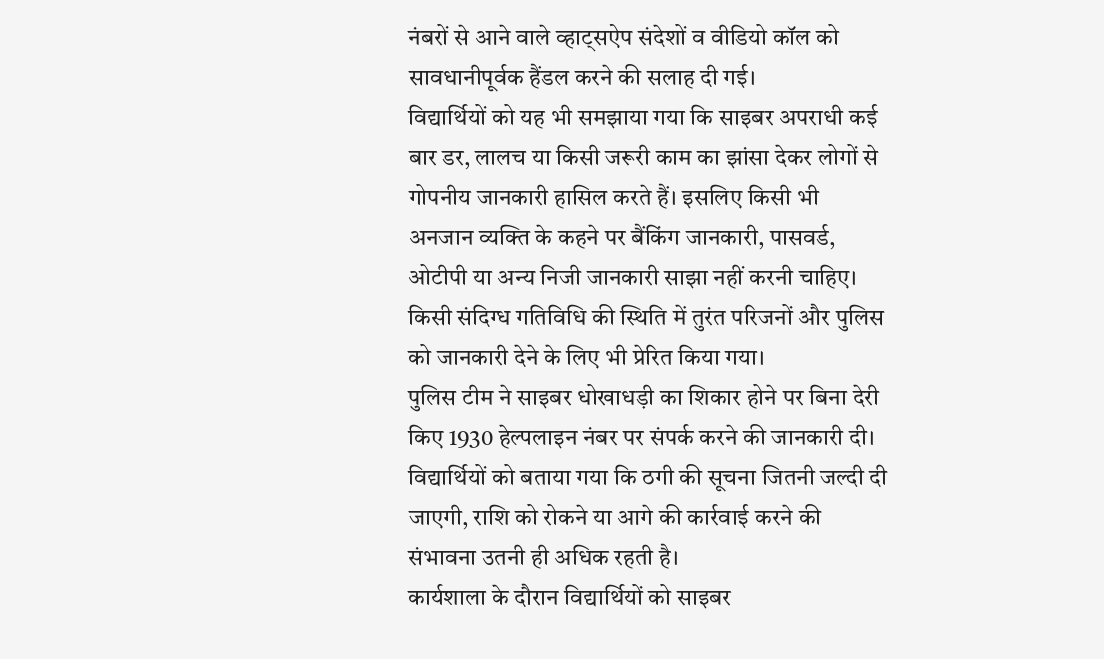नंबरों से आने वाले व्हाट्सऐप संदेशों व वीडियो कॉल को सावधानीपूर्वक हैंडल करने की सलाह दी गई।
विद्यार्थियों को यह भी समझाया गया कि साइबर अपराधी कई बार डर, लालच या किसी जरूरी काम का झांसा देकर लोगों से गोपनीय जानकारी हासिल करते हैं। इसलिए किसी भी अनजान व्यक्ति के कहने पर बैंकिंग जानकारी, पासवर्ड, ओटीपी या अन्य निजी जानकारी साझा नहीं करनी चाहिए। किसी संदिग्ध गतिविधि की स्थिति में तुरंत परिजनों और पुलिस को जानकारी देने के लिए भी प्रेरित किया गया।
पुलिस टीम ने साइबर धोखाधड़ी का शिकार होने पर बिना देरी किए 1930 हेल्पलाइन नंबर पर संपर्क करने की जानकारी दी। विद्यार्थियों को बताया गया कि ठगी की सूचना जितनी जल्दी दी जाएगी, राशि को रोकने या आगे की कार्रवाई करने की संभावना उतनी ही अधिक रहती है।
कार्यशाला के दौरान विद्यार्थियों को साइबर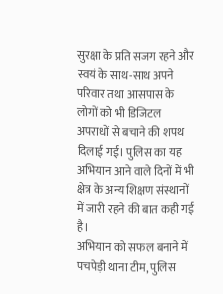सुरक्षा के प्रति सजग रहने और स्वयं के साथ-साथ अपने परिवार तथा आसपास के लोगों को भी डिजिटल अपराधों से बचाने की शपथ दिलाई गई। पुलिस का यह अभियान आने वाले दिनों में भी क्षेत्र के अन्य शिक्षण संस्थानों में जारी रहने की बात कही गई है।
अभियान को सफल बनाने में पचपेड़ी थाना टीम, पुलिस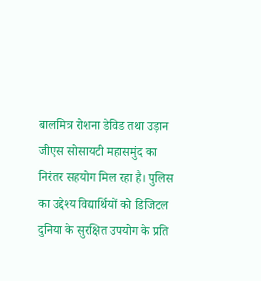बालमित्र रोशना डेविड तथा उड़ान जीएस सोसायटी महासमुंद का निरंतर सहयोग मिल रहा है। पुलिस का उद्देश्य विद्यार्थियों को डिजिटल दुनिया के सुरक्षित उपयोग के प्रति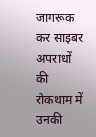जागरूक कर साइबर अपराधों की रोकथाम में उनकी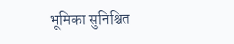भूमिका सुनिश्चित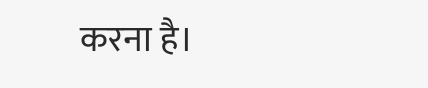करना है।